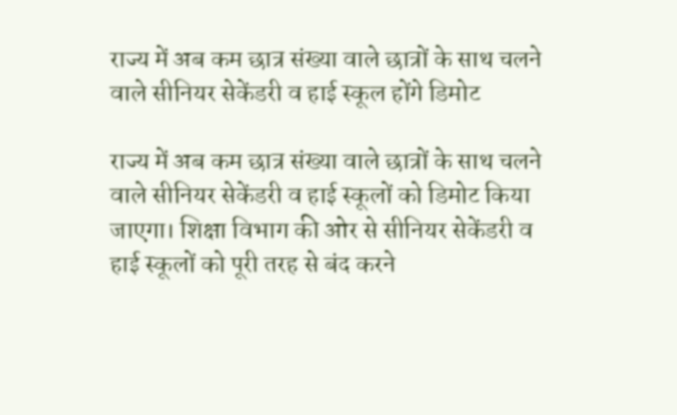राज्य में अब कम छात्र संख्या वाले छात्रों के साथ चलने वाले सीनियर सेकेंडरी व हाई स्कूल होंगे डिमोट

राज्य में अब कम छात्र संख्या वाले छात्रों के साथ चलने वाले सीनियर सेकेंडरी व हाई स्कूलों को डिमोट किया जाएगा। शिक्षा विभाग की ओर से सीनियर सेकेंडरी व हाई स्कूलों को पूरी तरह से बंद करने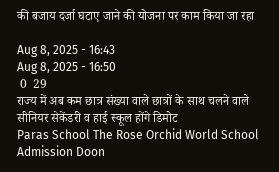की बजाय दर्जा घटाए जाने की योजना पर काम किया जा रहा

Aug 8, 2025 - 16:43
Aug 8, 2025 - 16:50
 0  29
राज्य में अब कम छात्र संख्या वाले छात्रों के साथ चलने वाले सीनियर सेकेंडरी व हाई स्कूल होंगे डिमोट
Paras School The Rose Orchid World School Admission Doon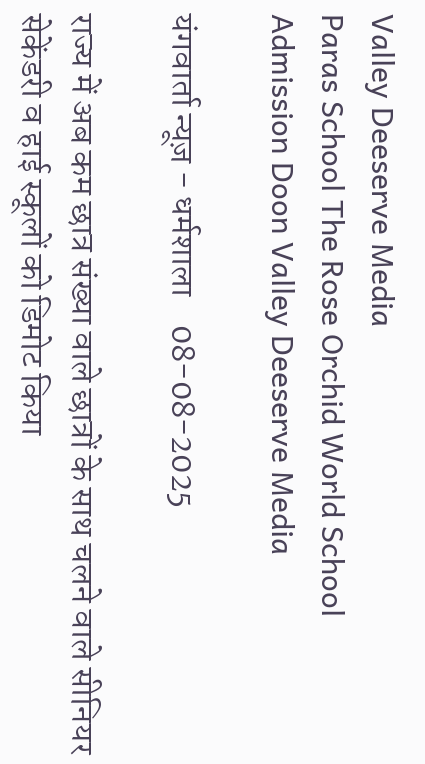Valley Deeserve Media
Paras School The Rose Orchid World School Admission Doon Valley Deeserve Media

यंगवार्ता न्यूज़ - धर्मशाला    08-08-2025

राज्य में अब कम छात्र संख्या वाले छात्रों के साथ चलने वाले सीनियर सेकेंडरी व हाई स्कूलों को डिमोट किया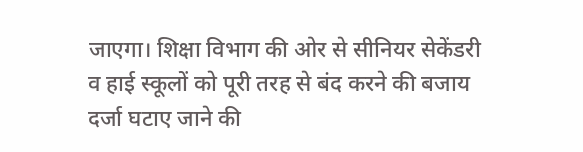जाएगा। शिक्षा विभाग की ओर से सीनियर सेकेंडरी व हाई स्कूलों को पूरी तरह से बंद करने की बजाय दर्जा घटाए जाने की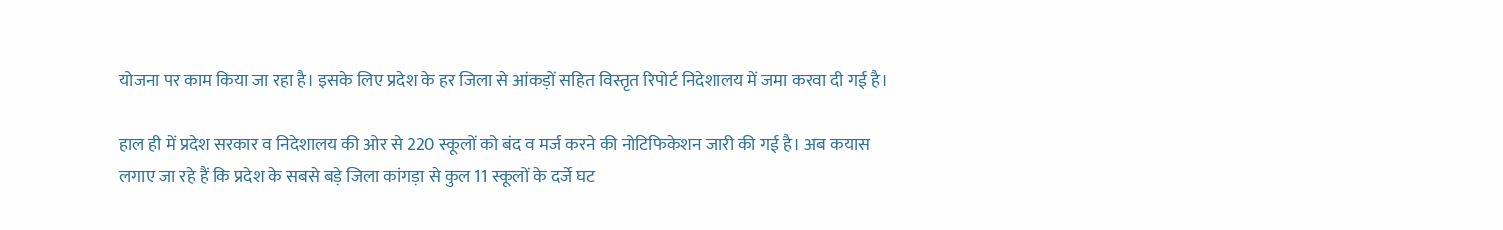योजना पर काम किया जा रहा है। इसके लिए प्रदेश के हर जिला से आंकड़ों सहित विस्तृत रिपोर्ट निदेशालय में जमा करवा दी गई है।

हाल ही में प्रदेश सरकार व निदेशालय की ओर से 220 स्कूलों को बंद व मर्ज करने की नोटिफिकेशन जारी की गई है। अब कयास लगाए जा रहे हैं कि प्रदेश के सबसे बड़े जिला कांगड़ा से कुल 11 स्कूलों के दर्जे घट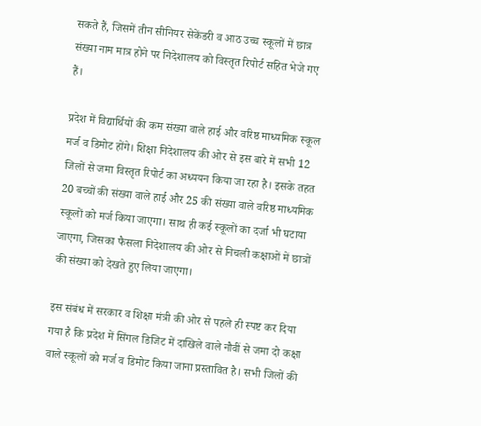सकते हैं, जिसमें तीन सीनियर सेकेंडरी व आठ उच्च स्कूलों में छात्र संख्या नाम मात्र होने पर निदेशालय को विस्तृत रिपोर्ट सहित भेजे गए हैं।

प्रदेश में विद्यार्थियों की कम संख्या वाले हाई और वरिष्ठ माध्यमिक स्कूल मर्ज व डिमोट होंगे। शिक्षा निदेशालय की ओर से इस बारे में सभी 12 जिलों से जमा विस्तृत रिपोर्ट का अध्ययन किया जा रहा है। इसके तहत 20 बच्चों की संख्या वाले हाई और 25 की संख्या वाले वरिष्ठ माध्यमिक स्कूलों को मर्ज किया जाएगा। साथ ही कई स्कूलों का दर्जा भी घटाया जाएगा, जिसका फैसला निदेशालय की ओर से निचली कक्षाओं में छात्रों की संख्या को देखते हुए लिया जाएगा।

इस संबंध में सरकार व शिक्षा मंत्री की ओर से पहले ही स्पष्ट कर दिया गया है कि प्रदेश में सिंगल डिजिट में दाखिले वाले नौवीं से जमा दो कक्षा वाले स्कूलों को मर्ज व डिमोट किया जाना प्रस्तावित है। सभी जिलों की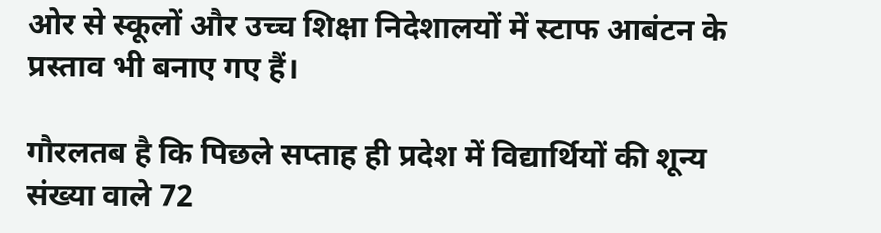ओर से स्कूलों और उच्च शिक्षा निदेशालयों में स्टाफ आबंटन के प्रस्ताव भी बनाए गए हैं।

गौरलतब है कि पिछले सप्ताह ही प्रदेश में विद्यार्थियों की शून्य संख्या वाले 72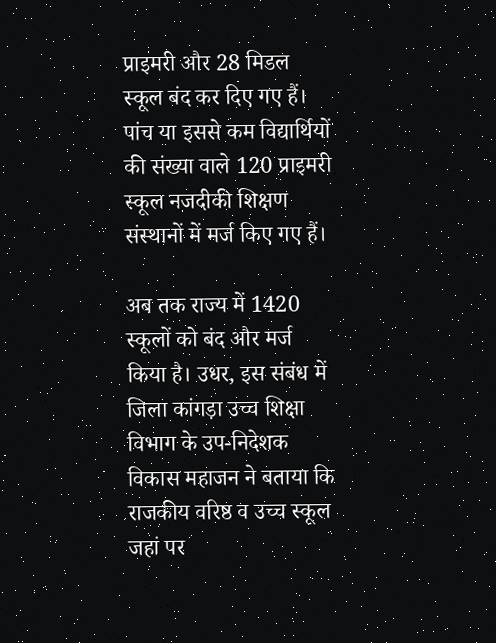प्राइमरी और 28 मिडल स्कूल बंद कर दिए गए हैं। पांच या इससे कम विद्यार्थियों की संख्या वाले 120 प्राइमरी स्कूल नजदीकी शिक्षण संस्थानों में मर्ज किए गए हैं।

अब तक राज्य में 1420 स्कूलों को बंद और मर्ज किया है। उधर, इस संबंध में जिला कांगड़ा उच्च शिक्षा विभाग के उप-निदेशक विकास महाजन ने बताया कि राजकीय वरिष्ठ व उच्च स्कूल जहां पर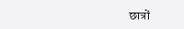छात्रों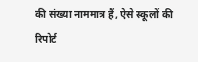की संख्या नाममात्र हैं, ऐसे स्कूलों की रिपोर्ट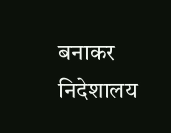बनाकर निदेशालय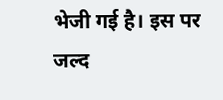भेजी गई है। इस पर जल्द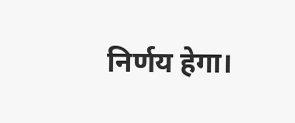निर्णय हेगा।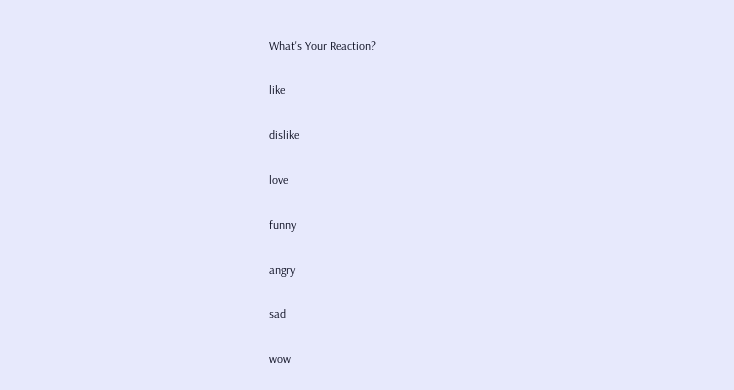What's Your Reaction?

like

dislike

love

funny

angry

sad

wow